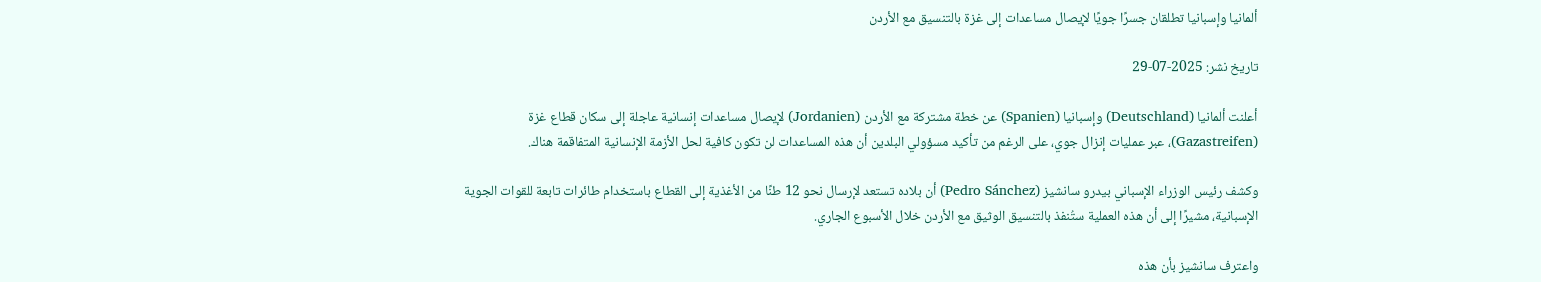ألمانيا وإسبانيا تطلقان جسرًا جويًا لإيصال مساعدات إلى غزة بالتنسيق مع الأردن

تاریخ نشر: 2025-07-29

أعلنت ألمانيا (Deutschland) وإسبانيا (Spanien) عن خطة مشتركة مع الأردن (Jordanien) لإيصال مساعدات إنسانية عاجلة إلى سكان قطاع غزة (Gazastreifen)، عبر عمليات إنزال جوي، على الرغم من تأكيد مسؤولي البلدين أن هذه المساعدات لن تكون كافية لحل الأزمة الإنسانية المتفاقمة هناك.

وكشف رئيس الوزراء الإسباني بيدرو سانشيز (Pedro Sánchez) أن بلاده تستعد لإرسال نحو 12 طنًا من الأغذية إلى القطاع باستخدام طائرات تابعة للقوات الجوية الإسبانية، مشيرًا إلى أن هذه العملية ستُنفذ بالتنسيق الوثيق مع الأردن خلال الأسبوع الجاري.

واعترف سانشيز بأن هذه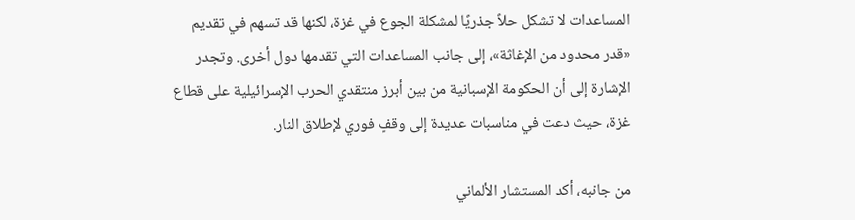المساعدات لا تشكل حلاً جذريًا لمشكلة الجوع في غزة، لكنها قد تسهم في تقديم «قدر محدود من الإغاثة»، إلى جانب المساعدات التي تقدمها دول أخرى. وتجدر الإشارة إلى أن الحكومة الإسبانية من بين أبرز منتقدي الحرب الإسرائيلية على قطاع غزة، حيث دعت في مناسبات عديدة إلى وقفٍ فوري لإطلاق النار.

من جانبه، أكد المستشار الألماني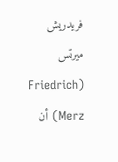فريدريش ميرتس (Friedrich Merz) أن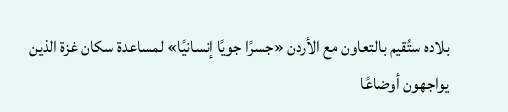بلاده ستُقيم بالتعاون مع الأردن «جسرًا جويًا إنسانيًا» لمساعدة سكان غزة الذين يواجهون أوضاعًا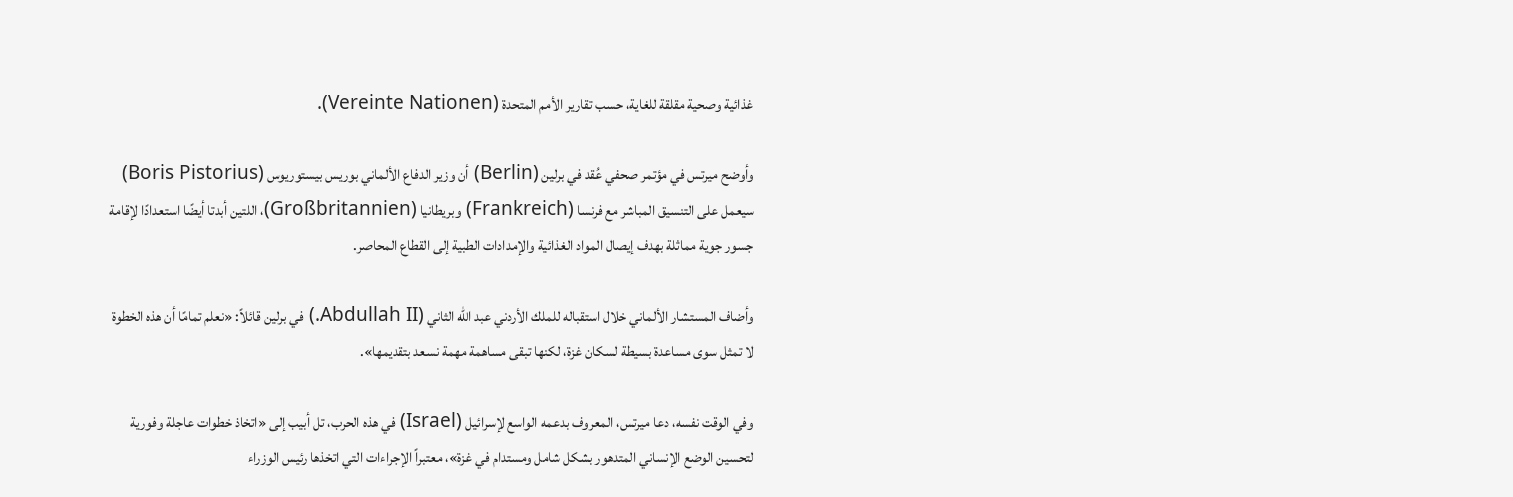غذائية وصحية مقلقة للغاية، حسب تقارير الأمم المتحدة (Vereinte Nationen).

وأوضح ميرتس في مؤتمر صحفي عُقد في برلين (Berlin) أن وزير الدفاع الألماني بوريس بيستوريوس (Boris Pistorius) سيعمل على التنسيق المباشر مع فرنسا (Frankreich) وبريطانيا (Großbritannien)، اللتين أبدتا أيضًا استعدادًا لإقامة جسور جوية مماثلة بهدف إيصال المواد الغذائية والإمدادات الطبية إلى القطاع المحاصر.

وأضاف المستشار الألماني خلال استقباله للملك الأردني عبد الله الثاني (Abdullah II.) في برلين قائلاً: «نعلم تمامًا أن هذه الخطوة لا تمثل سوى مساعدة بسيطة لسكان غزة، لكنها تبقى مساهمة مهمة نسعد بتقديمها».

وفي الوقت نفسه، دعا ميرتس، المعروف بدعمه الواسع لإسرائيل (Israel) في هذه الحرب، تل أبيب إلى «اتخاذ خطوات عاجلة وفورية لتحسين الوضع الإنساني المتدهور بشكل شامل ومستدام في غزة»، معتبراً الإجراءات التي اتخذها رئيس الوزراء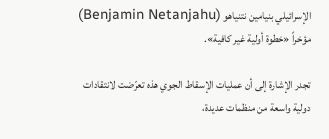الإسرائيلي بنيامين نتنياهو (Benjamin Netanjahu) مؤخراً «خطوة أولية غير كافية».

تجدر الإشارة إلى أن عمليات الإسقاط الجوي هذه تعرّضت لانتقادات دولية واسعة من منظمات عديدة،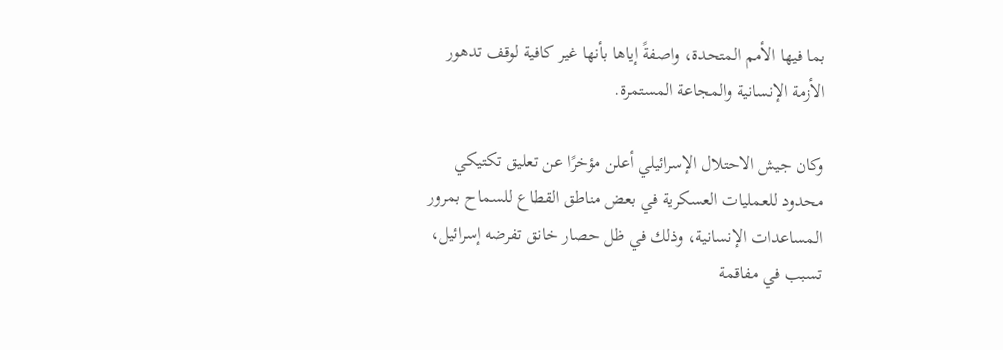بما فيها الأمم المتحدة، واصفةً إياها بأنها غير كافية لوقف تدهور الأزمة الإنسانية والمجاعة المستمرة.

وكان جيش الاحتلال الإسرائيلي أعلن مؤخرًا عن تعليق تكتيكي محدود للعمليات العسكرية في بعض مناطق القطاع للسماح بمرور المساعدات الإنسانية، وذلك في ظل حصار خانق تفرضه إسرائيل، تسبب في مفاقمة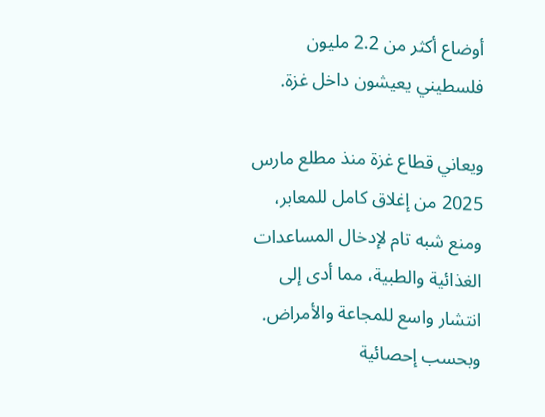أوضاع أكثر من 2.2 مليون فلسطيني يعيشون داخل غزة.

ويعاني قطاع غزة منذ مطلع مارس 2025 من إغلاق كامل للمعابر، ومنع شبه تام لإدخال المساعدات الغذائية والطبية، مما أدى إلى انتشار واسع للمجاعة والأمراض. وبحسب إحصائية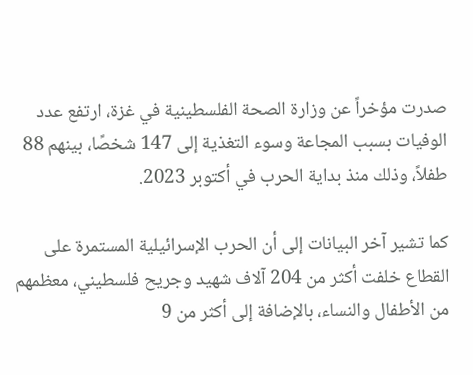صدرت مؤخراً عن وزارة الصحة الفلسطينية في غزة، ارتفع عدد الوفيات بسبب المجاعة وسوء التغذية إلى 147 شخصًا، بينهم 88 طفلاً، وذلك منذ بداية الحرب في أكتوبر 2023.

كما تشير آخر البيانات إلى أن الحرب الإسرائيلية المستمرة على القطاع خلفت أكثر من 204 آلاف شهيد وجريح فلسطيني، معظمهم من الأطفال والنساء، بالإضافة إلى أكثر من 9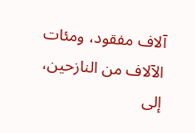آلاف مفقود، ومئات الآلاف من النازحين، إلى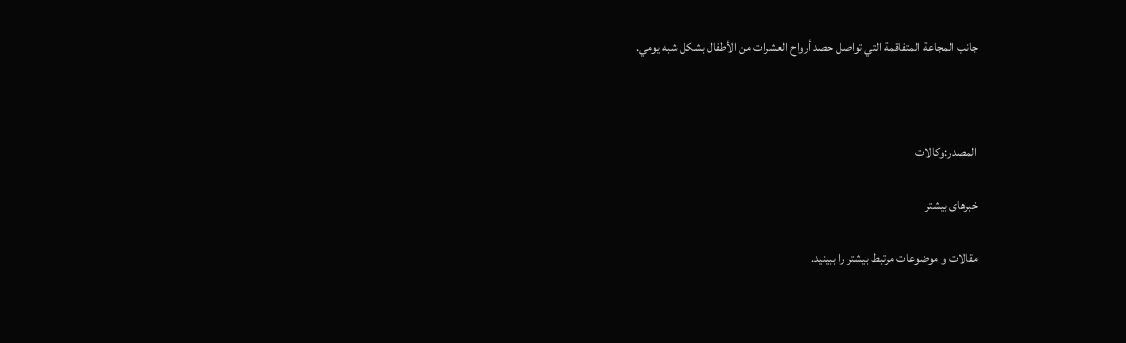جانب المجاعة المتفاقمة التي تواصل حصد أرواح العشرات من الأطفال بشكل شبه يومي.



المصدر:وكالات

خبرهای بیشتر

مقالات و موضوعات مرتبط بیشتر را ببینید.